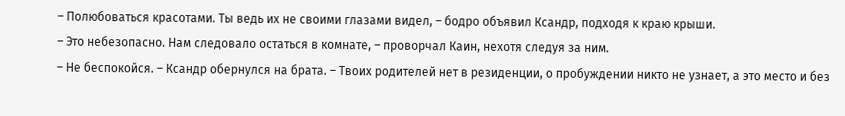– Полюбоваться красотами. Ты ведь их не своими глазами видел, – бодро объявил Ксандр, подходя к краю крыши.
– Это небезопасно. Нам следовало остаться в комнате, – проворчал Каин, нехотя следуя за ним.
– Не беспокойся. – Ксандр обернулся на брата. – Твоих родителей нет в резиденции, о пробуждении никто не узнает, а это место и без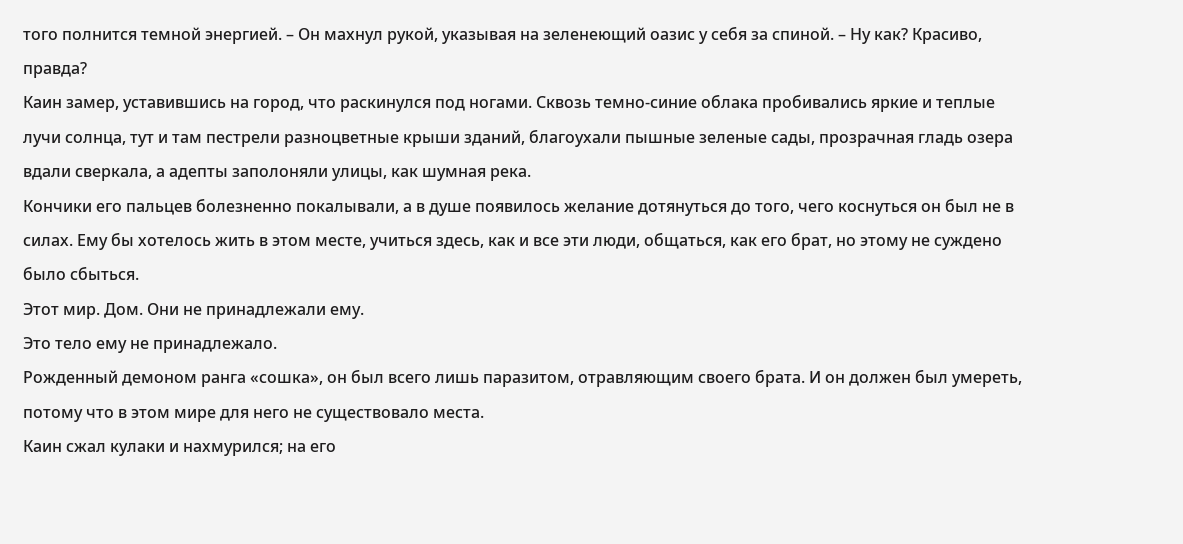того полнится темной энергией. – Он махнул рукой, указывая на зеленеющий оазис у себя за спиной. – Ну как? Красиво, правда?
Каин замер, уставившись на город, что раскинулся под ногами. Сквозь темно-синие облака пробивались яркие и теплые лучи солнца, тут и там пестрели разноцветные крыши зданий, благоухали пышные зеленые сады, прозрачная гладь озера вдали сверкала, а адепты заполоняли улицы, как шумная река.
Кончики его пальцев болезненно покалывали, а в душе появилось желание дотянуться до того, чего коснуться он был не в силах. Ему бы хотелось жить в этом месте, учиться здесь, как и все эти люди, общаться, как его брат, но этому не суждено было сбыться.
Этот мир. Дом. Они не принадлежали ему.
Это тело ему не принадлежало.
Рожденный демоном ранга «сошка», он был всего лишь паразитом, отравляющим своего брата. И он должен был умереть, потому что в этом мире для него не существовало места.
Каин сжал кулаки и нахмурился; на его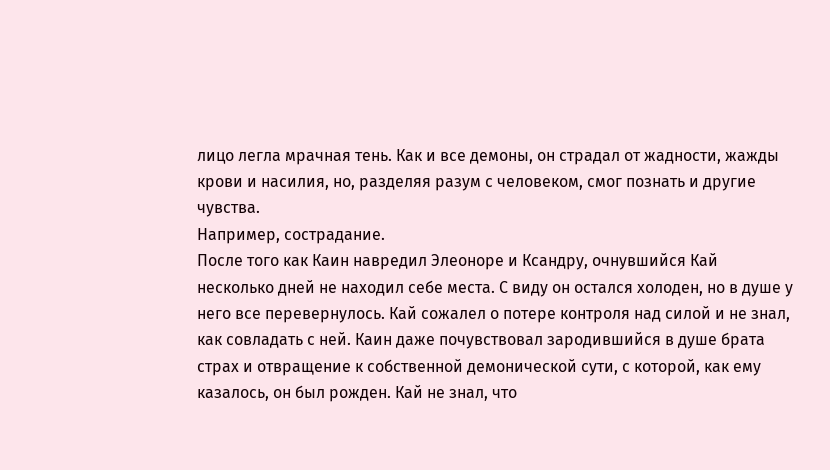лицо легла мрачная тень. Как и все демоны, он страдал от жадности, жажды крови и насилия, но, разделяя разум с человеком, смог познать и другие чувства.
Например, сострадание.
После того как Каин навредил Элеоноре и Ксандру, очнувшийся Кай несколько дней не находил себе места. С виду он остался холоден, но в душе у него все перевернулось. Кай сожалел о потере контроля над силой и не знал, как совладать с ней. Каин даже почувствовал зародившийся в душе брата страх и отвращение к собственной демонической сути, с которой, как ему казалось, он был рожден. Кай не знал, что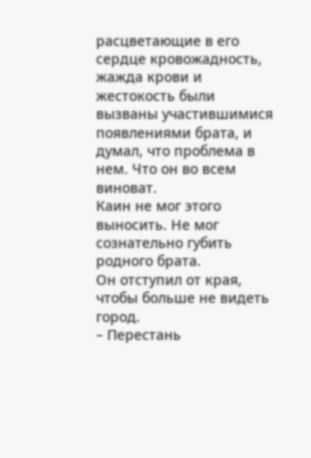расцветающие в его сердце кровожадность, жажда крови и жестокость были вызваны участившимися появлениями брата, и думал, что проблема в нем. Что он во всем виноват.
Каин не мог этого выносить. Не мог сознательно губить родного брата.
Он отступил от края, чтобы больше не видеть город.
– Перестань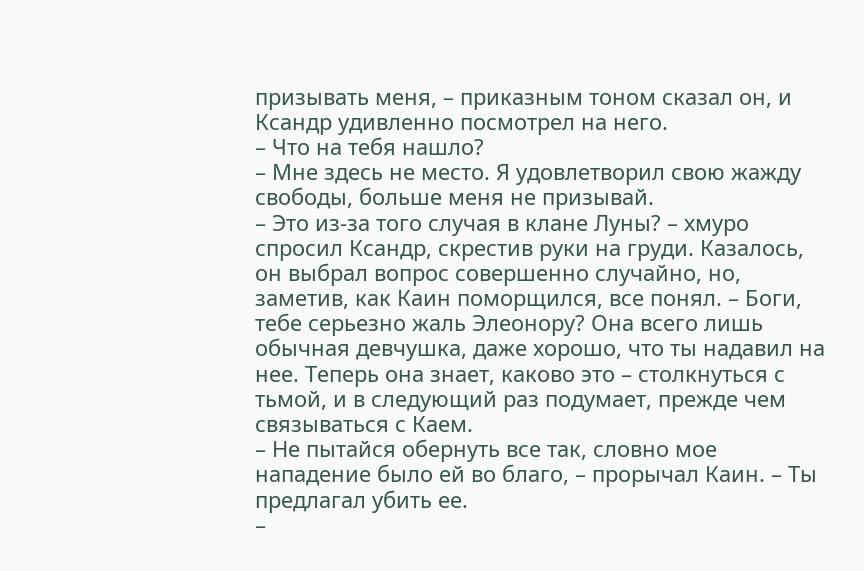призывать меня, – приказным тоном сказал он, и Ксандр удивленно посмотрел на него.
– Что на тебя нашло?
– Мне здесь не место. Я удовлетворил свою жажду свободы, больше меня не призывай.
– Это из-за того случая в клане Луны? – хмуро спросил Ксандр, скрестив руки на груди. Казалось, он выбрал вопрос совершенно случайно, но, заметив, как Каин поморщился, все понял. – Боги, тебе серьезно жаль Элеонору? Она всего лишь обычная девчушка, даже хорошо, что ты надавил на нее. Теперь она знает, каково это – столкнуться с тьмой, и в следующий раз подумает, прежде чем связываться с Каем.
– Не пытайся обернуть все так, словно мое нападение было ей во благо, – прорычал Каин. – Ты предлагал убить ее.
–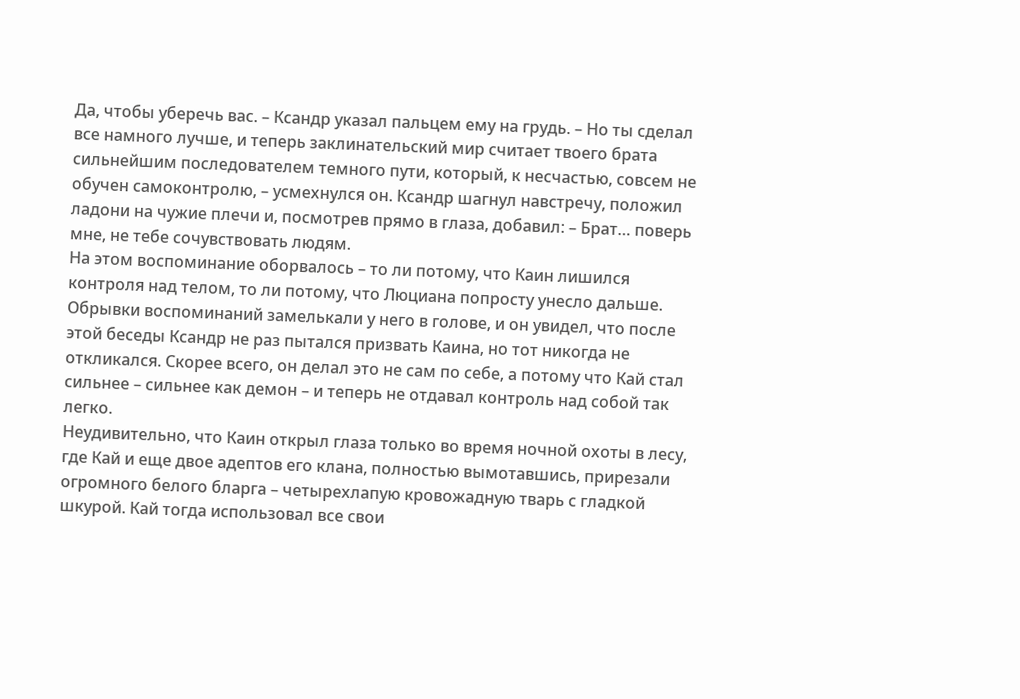Да, чтобы уберечь вас. – Ксандр указал пальцем ему на грудь. – Но ты сделал все намного лучше, и теперь заклинательский мир считает твоего брата сильнейшим последователем темного пути, который, к несчастью, совсем не обучен самоконтролю, – усмехнулся он. Ксандр шагнул навстречу, положил ладони на чужие плечи и, посмотрев прямо в глаза, добавил: – Брат… поверь мне, не тебе сочувствовать людям.
На этом воспоминание оборвалось – то ли потому, что Каин лишился контроля над телом, то ли потому, что Люциана попросту унесло дальше.
Обрывки воспоминаний замелькали у него в голове, и он увидел, что после этой беседы Ксандр не раз пытался призвать Каина, но тот никогда не откликался. Скорее всего, он делал это не сам по себе, а потому что Кай стал сильнее – сильнее как демон – и теперь не отдавал контроль над собой так легко.
Неудивительно, что Каин открыл глаза только во время ночной охоты в лесу, где Кай и еще двое адептов его клана, полностью вымотавшись, прирезали огромного белого бларга – четырехлапую кровожадную тварь с гладкой шкурой. Кай тогда использовал все свои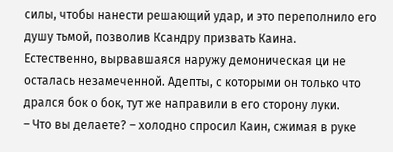силы, чтобы нанести решающий удар, и это переполнило его душу тьмой, позволив Ксандру призвать Каина.
Естественно, вырвавшаяся наружу демоническая ци не осталась незамеченной. Адепты, с которыми он только что дрался бок о бок, тут же направили в его сторону луки.
– Что вы делаете? – холодно спросил Каин, сжимая в руке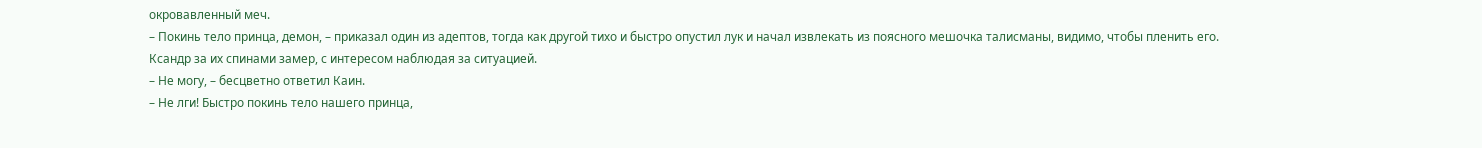окровавленный меч.
– Покинь тело принца, демон, – приказал один из адептов, тогда как другой тихо и быстро опустил лук и начал извлекать из поясного мешочка талисманы, видимо, чтобы пленить его.
Ксандр за их спинами замер, с интересом наблюдая за ситуацией.
– Не могу, – бесцветно ответил Каин.
– Не лги! Быстро покинь тело нашего принца,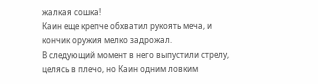жалкая сошка!
Каин еще крепче обхватил рукоять меча, и кончик оружия мелко задрожал.
В следующий момент в него выпустили стрелу, целясь в плечо, но Каин одним ловким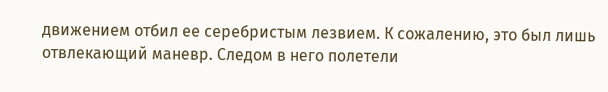движением отбил ее серебристым лезвием. К сожалению, это был лишь отвлекающий маневр. Следом в него полетели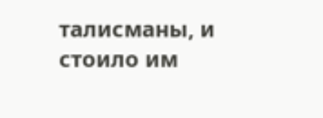талисманы, и стоило им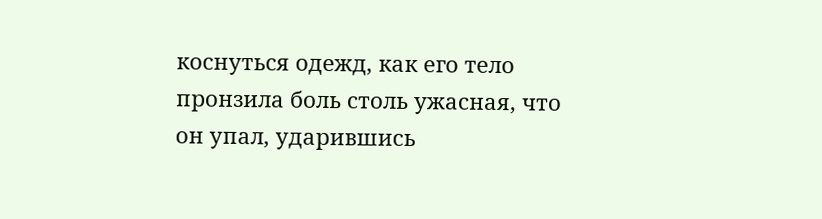коснуться одежд, как его тело пронзила боль столь ужасная, что он упал, ударившись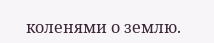коленями о землю.